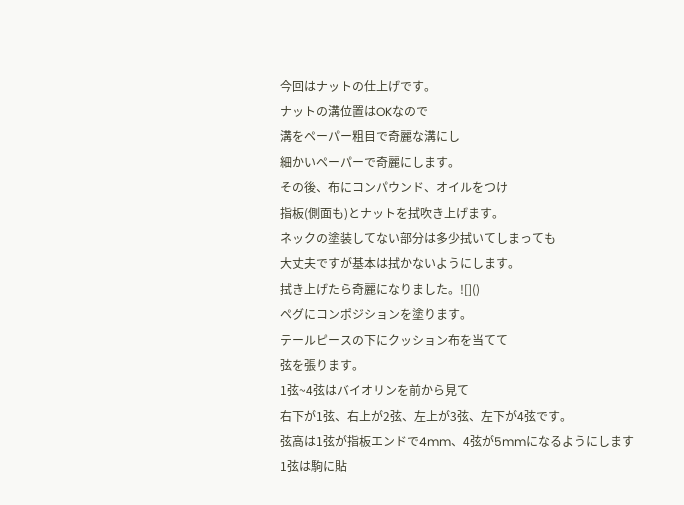今回はナットの仕上げです。
ナットの溝位置はOKなので
溝をペーパー粗目で奇麗な溝にし
細かいペーパーで奇麗にします。
その後、布にコンパウンド、オイルをつけ
指板(側面も)とナットを拭吹き上げます。
ネックの塗装してない部分は多少拭いてしまっても
大丈夫ですが基本は拭かないようにします。
拭き上げたら奇麗になりました。![]()
ペグにコンポジションを塗ります。
テールピースの下にクッション布を当てて
弦を張ります。
1弦~4弦はバイオリンを前から見て
右下が1弦、右上が2弦、左上が3弦、左下が4弦です。
弦高は1弦が指板エンドで4mm、4弦が5mmになるようにします
1弦は駒に貼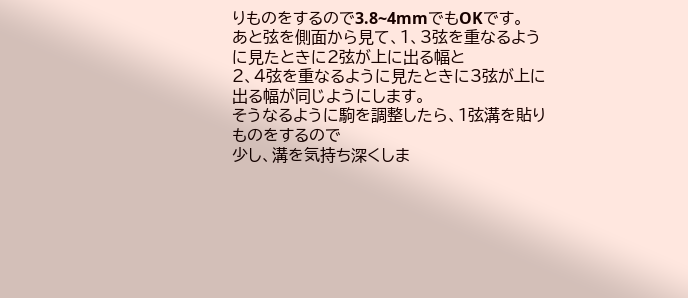りものをするので3.8~4mmでもOKです。
あと弦を側面から見て、1、3弦を重なるように見たときに2弦が上に出る幅と
2、4弦を重なるように見たときに3弦が上に出る幅が同じようにします。
そうなるように駒を調整したら、1弦溝を貼りものをするので
少し、溝を気持ち深くしま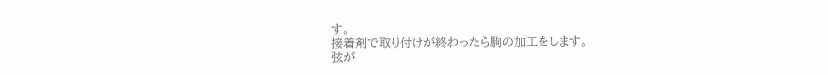す。
接着剤で取り付けが終わったら駒の加工をします。
弦が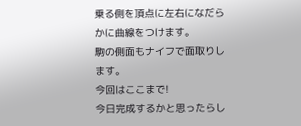乗る側を頂点に左右になだらかに曲線をつけます。
駒の側面もナイフで面取りします。
今回はここまで!
今日完成するかと思ったらし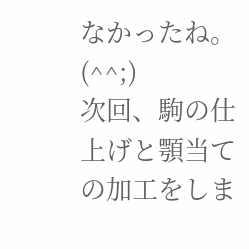なかったね。(^^;)
次回、駒の仕上げと顎当ての加工をしま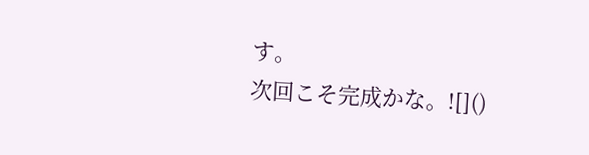す。
次回こそ完成かな。![]()